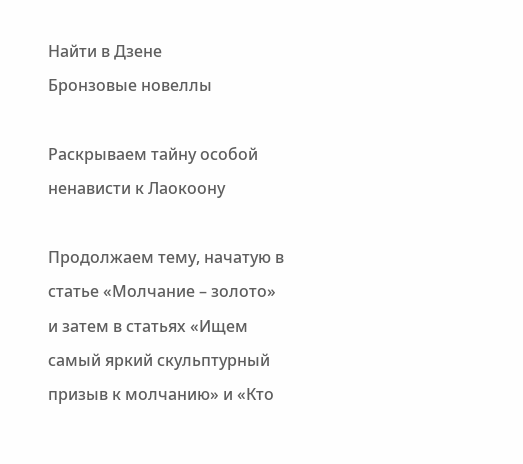Найти в Дзене
Бронзовые новеллы

Раскрываем тайну особой ненависти к Лаокоону

Продолжаем тему, начатую в статье «Молчание – золото» и затем в статьях «Ищем самый яркий скульптурный призыв к молчанию» и «Кто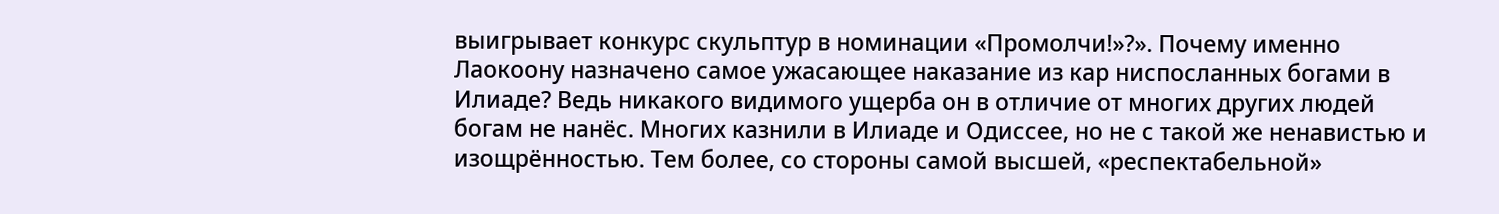выигрывает конкурс скульптур в номинации «Промолчи!»?». Почему именно Лаокоону назначено самое ужасающее наказание из кар ниспосланных богами в Илиаде? Ведь никакого видимого ущерба он в отличие от многих других людей богам не нанёс. Многих казнили в Илиаде и Одиссее, но не с такой же ненавистью и изощрённостью. Тем более, со стороны самой высшей, «респектабельной»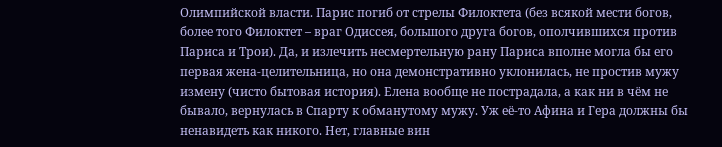Олимпийской власти. Парис погиб от стрелы Филоктета (без всякой мести богов, более того Филоктет – враг Одиссея, большого друга богов, ополчившихся против Париса и Трои). Да, и излечить несмертельную рану Париса вполне могла бы его первая жена-целительница, но она демонстративно уклонилась, не простив мужу измену (чисто бытовая история). Елена вообще не пострадала, а как ни в чём не бывало, вернулась в Спарту к обманутому мужу. Уж её-то Афина и Гера должны бы ненавидеть как никого. Нет, главные вин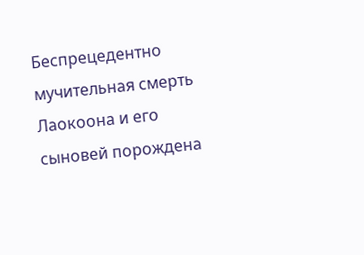Беспрецедентно мучительная смерть Лаокоона и его сыновей порождена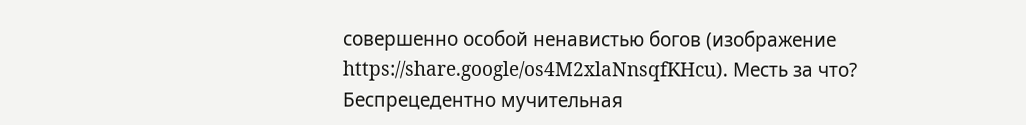совершенно особой ненавистью богов (изображение https://share.google/os4M2xlaNnsqfKHcu). Месть за что?
Беспрецедентно мучительная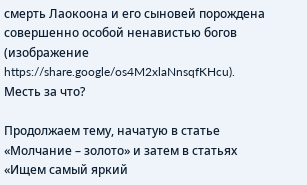смерть Лаокоона и его сыновей порождена совершенно особой ненавистью богов (изображение https://share.google/os4M2xlaNnsqfKHcu). Месть за что?

Продолжаем тему, начатую в статье «Молчание – золото» и затем в статьях «Ищем самый яркий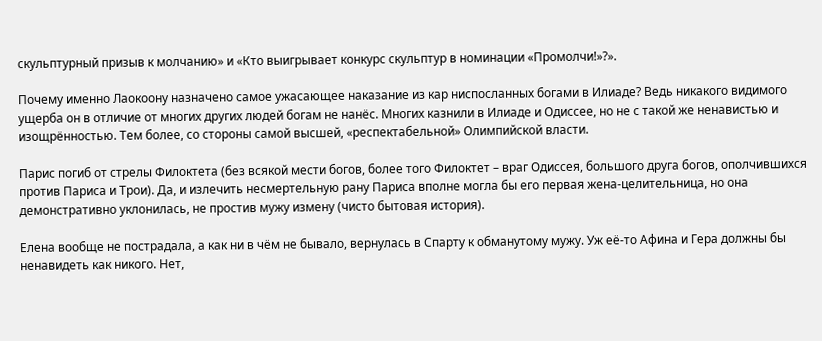скульптурный призыв к молчанию» и «Кто выигрывает конкурс скульптур в номинации «Промолчи!»?».

Почему именно Лаокоону назначено самое ужасающее наказание из кар ниспосланных богами в Илиаде? Ведь никакого видимого ущерба он в отличие от многих других людей богам не нанёс. Многих казнили в Илиаде и Одиссее, но не с такой же ненавистью и изощрённостью. Тем более, со стороны самой высшей, «респектабельной» Олимпийской власти.

Парис погиб от стрелы Филоктета (без всякой мести богов, более того Филоктет – враг Одиссея, большого друга богов, ополчившихся против Париса и Трои). Да, и излечить несмертельную рану Париса вполне могла бы его первая жена-целительница, но она демонстративно уклонилась, не простив мужу измену (чисто бытовая история).

Елена вообще не пострадала, а как ни в чём не бывало, вернулась в Спарту к обманутому мужу. Уж её-то Афина и Гера должны бы ненавидеть как никого. Нет,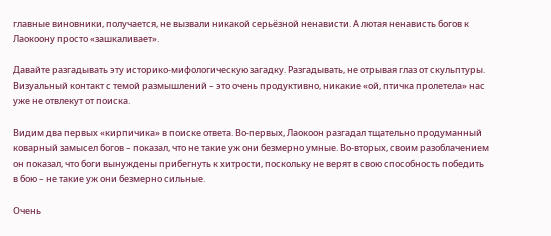главные виновники, получается, не вызвали никакой серьёзной ненависти. А лютая ненависть богов к Лаокоону просто «зашкаливает».

Давайте разгадывать эту историко-мифологическую загадку. Разгадывать, не отрывая глаз от скульптуры. Визуальный контакт с темой размышлений – это очень продуктивно, никакие «ой, птичка пролетела» нас уже не отвлекут от поиска.

Видим два первых «кирпичика» в поиске ответа. Во-первых, Лаокоон разгадал тщательно продуманный коварный замысел богов – показал, что не такие уж они безмерно умные. Во-вторых, своим разоблачением он показал, что боги вынуждены прибегнуть к хитрости, поскольку не верят в свою способность победить в бою – не такие уж они безмерно сильные.

Очень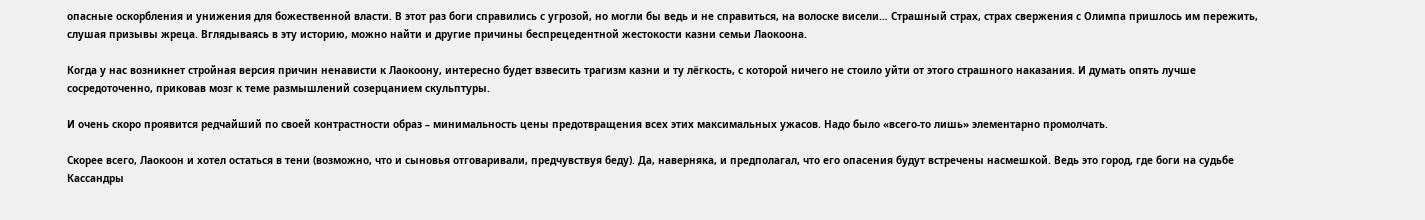опасные оскорбления и унижения для божественной власти. В этот раз боги справились с угрозой, но могли бы ведь и не справиться, на волоске висели… Страшный страх, страх свержения с Олимпа пришлось им пережить, слушая призывы жреца. Вглядываясь в эту историю, можно найти и другие причины беспрецедентной жестокости казни семьи Лаокоона.

Когда у нас возникнет стройная версия причин ненависти к Лаокоону, интересно будет взвесить трагизм казни и ту лёгкость, с которой ничего не стоило уйти от этого страшного наказания. И думать опять лучше сосредоточенно, приковав мозг к теме размышлений созерцанием скульптуры.

И очень скоро проявится редчайший по своей контрастности образ – минимальность цены предотвращения всех этих максимальных ужасов. Надо было «всего-то лишь» элементарно промолчать.

Скорее всего, Лаокоон и хотел остаться в тени (возможно, что и сыновья отговаривали, предчувствуя беду). Да, наверняка, и предполагал, что его опасения будут встречены насмешкой. Ведь это город, где боги на судьбе Кассандры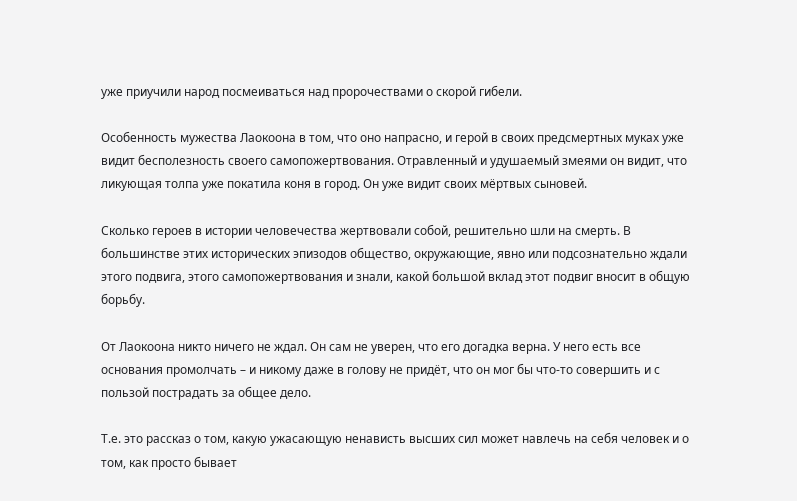уже приучили народ посмеиваться над пророчествами о скорой гибели.

Особенность мужества Лаокоона в том, что оно напрасно, и герой в своих предсмертных муках уже видит бесполезность своего самопожертвования. Отравленный и удушаемый змеями он видит, что ликующая толпа уже покатила коня в город. Он уже видит своих мёртвых сыновей.

Сколько героев в истории человечества жертвовали собой, решительно шли на смерть. В большинстве этих исторических эпизодов общество, окружающие, явно или подсознательно ждали этого подвига, этого самопожертвования и знали, какой большой вклад этот подвиг вносит в общую борьбу.

От Лаокоона никто ничего не ждал. Он сам не уверен, что его догадка верна. У него есть все основания промолчать – и никому даже в голову не придёт, что он мог бы что-то совершить и с пользой пострадать за общее дело.

Т.е. это рассказ о том, какую ужасающую ненависть высших сил может навлечь на себя человек и о том, как просто бывает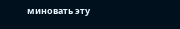миновать эту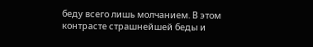беду всего лишь молчанием. В этом контрасте страшнейшей беды и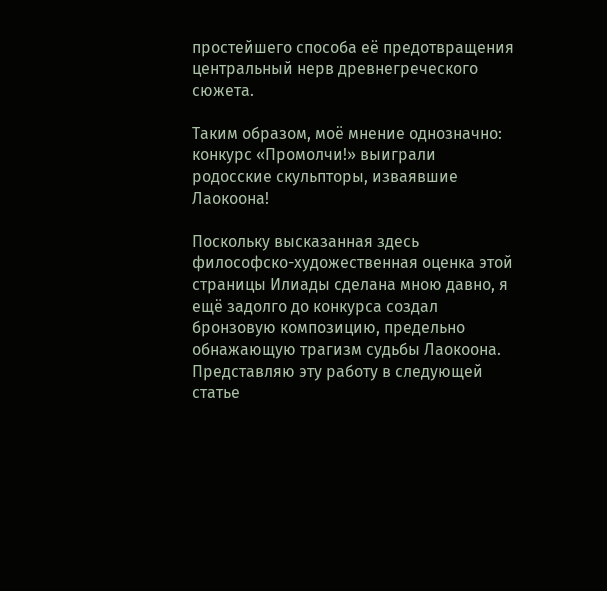простейшего способа её предотвращения центральный нерв древнегреческого сюжета.

Таким образом, моё мнение однозначно: конкурс «Промолчи!» выиграли родосские скульпторы, изваявшие Лаокоона!

Поскольку высказанная здесь философско-художественная оценка этой страницы Илиады сделана мною давно, я ещё задолго до конкурса создал бронзовую композицию, предельно обнажающую трагизм судьбы Лаокоона. Представляю эту работу в следующей статье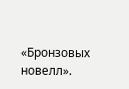«Бронзовых новелл».